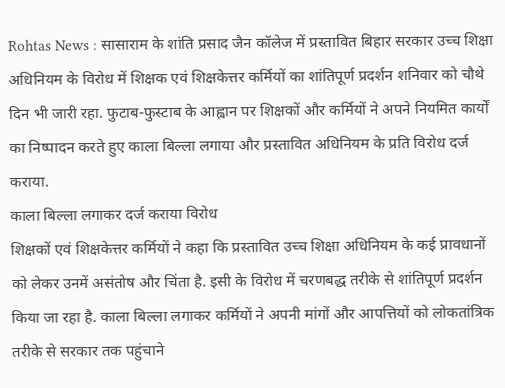Rohtas News : सासाराम के शांति प्रसाद जैन कॉलेज में प्रस्तावित बिहार सरकार उच्च शिक्षा अधिनियम के विरोध में शिक्षक एवं शिक्षकेत्तर कर्मियों का शांतिपूर्ण प्रदर्शन शनिवार को चौथे दिन भी जारी रहा. फुटाब-फुस्टाब के आह्वान पर शिक्षकों और कर्मियों ने अपने नियमित कार्यों का निष्पादन करते हुए काला बिल्ला लगाया और प्रस्तावित अधिनियम के प्रति विरोध दर्ज कराया.
काला बिल्ला लगाकर दर्ज कराया विरोध
शिक्षकों एवं शिक्षकेत्तर कर्मियों ने कहा कि प्रस्तावित उच्च शिक्षा अधिनियम के कई प्रावधानों को लेकर उनमें असंतोष और चिंता है. इसी के विरोध में चरणबद्ध तरीके से शांतिपूर्ण प्रदर्शन किया जा रहा है. काला बिल्ला लगाकर कर्मियों ने अपनी मांगों और आपत्तियों को लोकतांत्रिक तरीके से सरकार तक पहुंचाने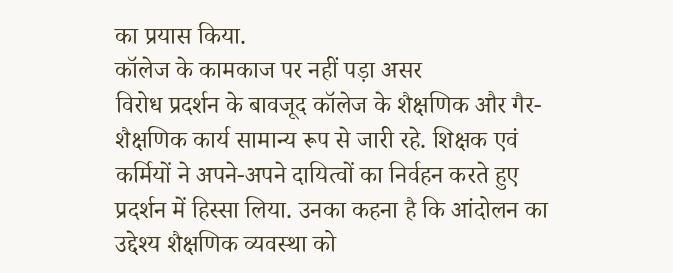का प्रयास किया.
कॉलेज के कामकाज पर नहीं पड़ा असर
विरोध प्रदर्शन के बावजूद कॉलेज के शैक्षणिक और गैर-शैक्षणिक कार्य सामान्य रूप से जारी रहे. शिक्षक एवं कर्मियों ने अपने-अपने दायित्वों का निर्वहन करते हुए प्रदर्शन में हिस्सा लिया. उनका कहना है कि आंदोलन का उद्देश्य शैक्षणिक व्यवस्था को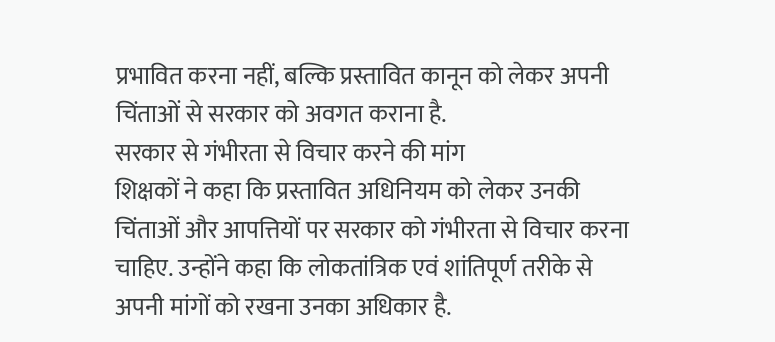प्रभावित करना नहीं, बल्कि प्रस्तावित कानून को लेकर अपनी चिंताओं से सरकार को अवगत कराना है.
सरकार से गंभीरता से विचार करने की मांग
शिक्षकों ने कहा कि प्रस्तावित अधिनियम को लेकर उनकी चिंताओं और आपत्तियों पर सरकार को गंभीरता से विचार करना चाहिए. उन्होंने कहा कि लोकतांत्रिक एवं शांतिपूर्ण तरीके से अपनी मांगों को रखना उनका अधिकार है.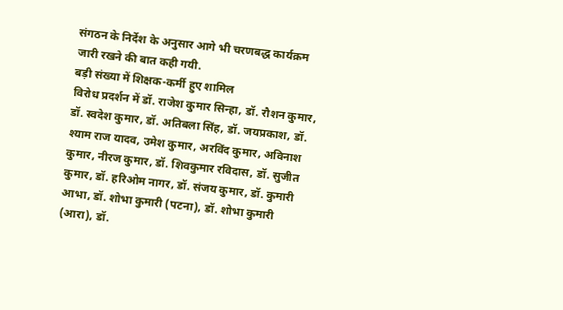संगठन के निर्देश के अनुसार आगे भी चरणबद्ध कार्यक्रम जारी रखने की बात कही गयी.
बड़ी संख्या में शिक्षक-कर्मी हुए शामिल
विरोध प्रदर्शन में डॉ. राजेश कुमार सिन्हा, डॉ. रौशन कुमार, डॉ. स्वदेश कुमार, डॉ. अतिबला सिंह, डॉ. जयप्रकाश, डॉ. श्याम राज यादव, उमेश कुमार, अरविंद कुमार, अविनाश कुमार, नीरज कुमार, डॉ. शिवकुमार रविदास, डॉ. सुजीत कुमार, डॉ. हरिओम नागर, डॉ. संजय कुमार, डॉ. कुमारी आभा, डॉ. शोभा कुमारी (पटना), डॉ. शोभा कुमारी (आरा), डॉ.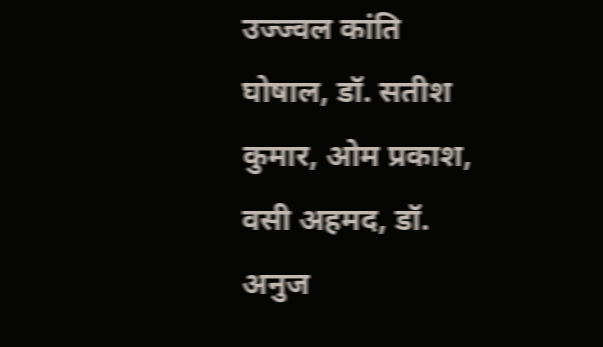उज्ज्वल कांति घोषाल, डॉ. सतीश कुमार, ओम प्रकाश, वसी अहमद, डॉ. अनुज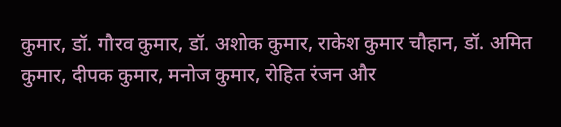कुमार, डॉ. गौरव कुमार, डॉ. अशोक कुमार, राकेश कुमार चौहान, डॉ. अमित कुमार, दीपक कुमार, मनोज कुमार, रोहित रंजन और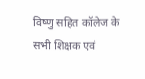विष्णु सहित कॉलेज के सभी शिक्षक एवं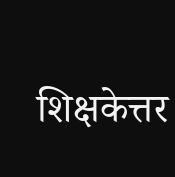शिक्षकेत्तर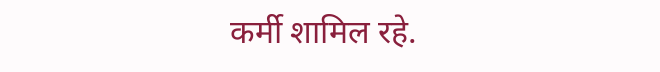कर्मी शामिल रहे.